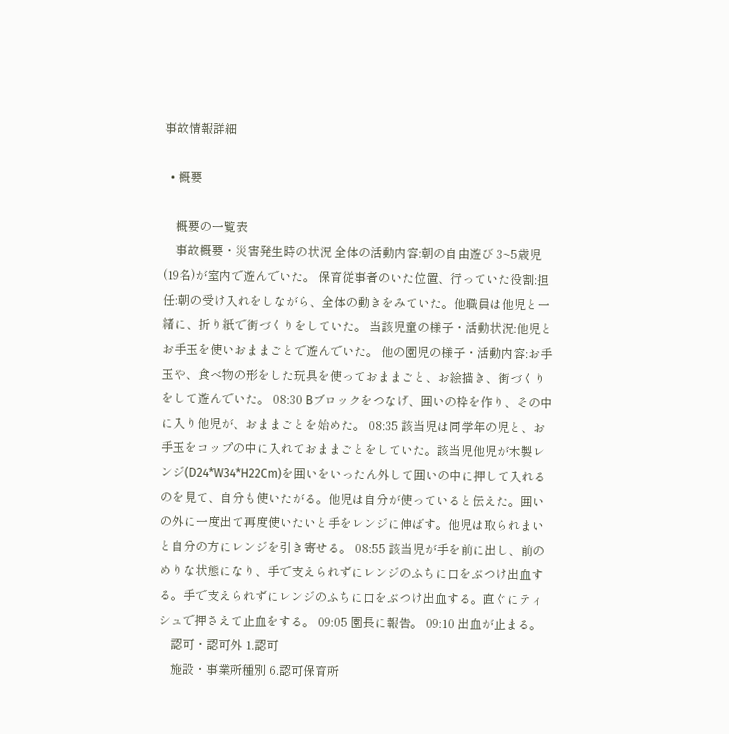事故情報詳細

  • 概要

    概要の一覧表
    事故概要・災害発生時の状況 全体の活動内容:朝の自由遊び 3~5歳児(19名)が室内で遊んでいた。 保育従事者のいた位置、行っていた役割:担任:朝の受け入れをしながら、全体の動きをみていた。他職員は他児と一緒に、折り紙で街づくりをしていた。 当該児童の様子・活動状況:他児とお手玉を使いおままごとで遊んでいた。 他の園児の様子・活動内容:お手玉や、食べ物の形をした玩具を使っておままごと、お絵描き、街づくりをして遊んでいた。 08:30 Bブロックをつなげ、囲いの枠を作り、その中に入り他児が、おままごとを始めた。 08:35 該当児は同学年の児と、お手玉をコップの中に入れておままごとをしていた。該当児他児が木製レンジ(D24*W34*H22Cm)を囲いをいったん外して囲いの中に押して入れるのを見て、自分も使いたがる。他児は自分が使っていると伝えた。囲いの外に一度出て再度使いたいと手をレンジに伸ばす。他児は取られまいと自分の方にレンジを引き寄せる。 08:55 該当児が手を前に出し、前のめりな状態になり、手で支えられずにレンジのふちに口をぶつけ出血する。手で支えられずにレンジのふちに口をぶつけ出血する。直ぐにティシュで押さえて止血をする。 09:05 園長に報告。 09:10 出血が止まる。
    認可・認可外 1.認可
    施設・事業所種別 6.認可保育所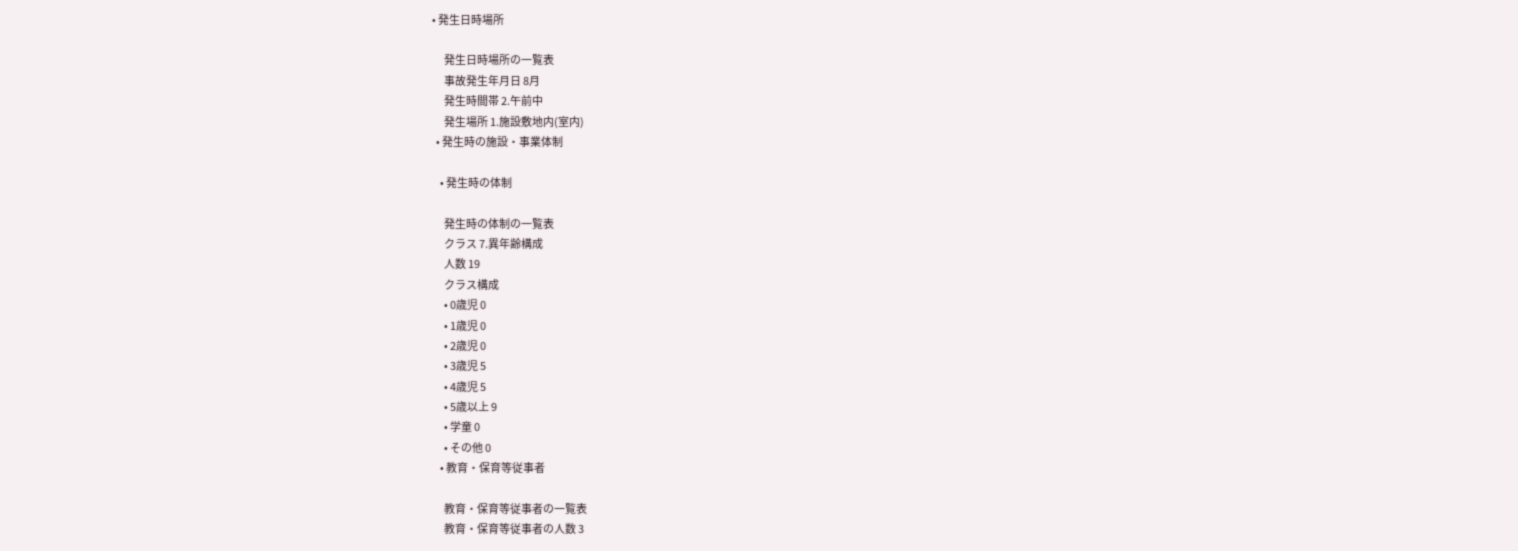• 発生日時場所

      発生日時場所の一覧表
      事故発生年月日 8月
      発生時間帯 2.午前中
      発生場所 1.施設敷地内(室内)
  • 発生時の施設・事業体制

    • 発生時の体制

      発生時の体制の一覧表
      クラス 7.異年齢構成
      人数 19
      クラス構成
      • 0歳児 0
      • 1歳児 0
      • 2歳児 0
      • 3歳児 5
      • 4歳児 5
      • 5歳以上 9
      • 学童 0
      • その他 0
    • 教育・保育等従事者

      教育・保育等従事者の一覧表
      教育・保育等従事者の人数 3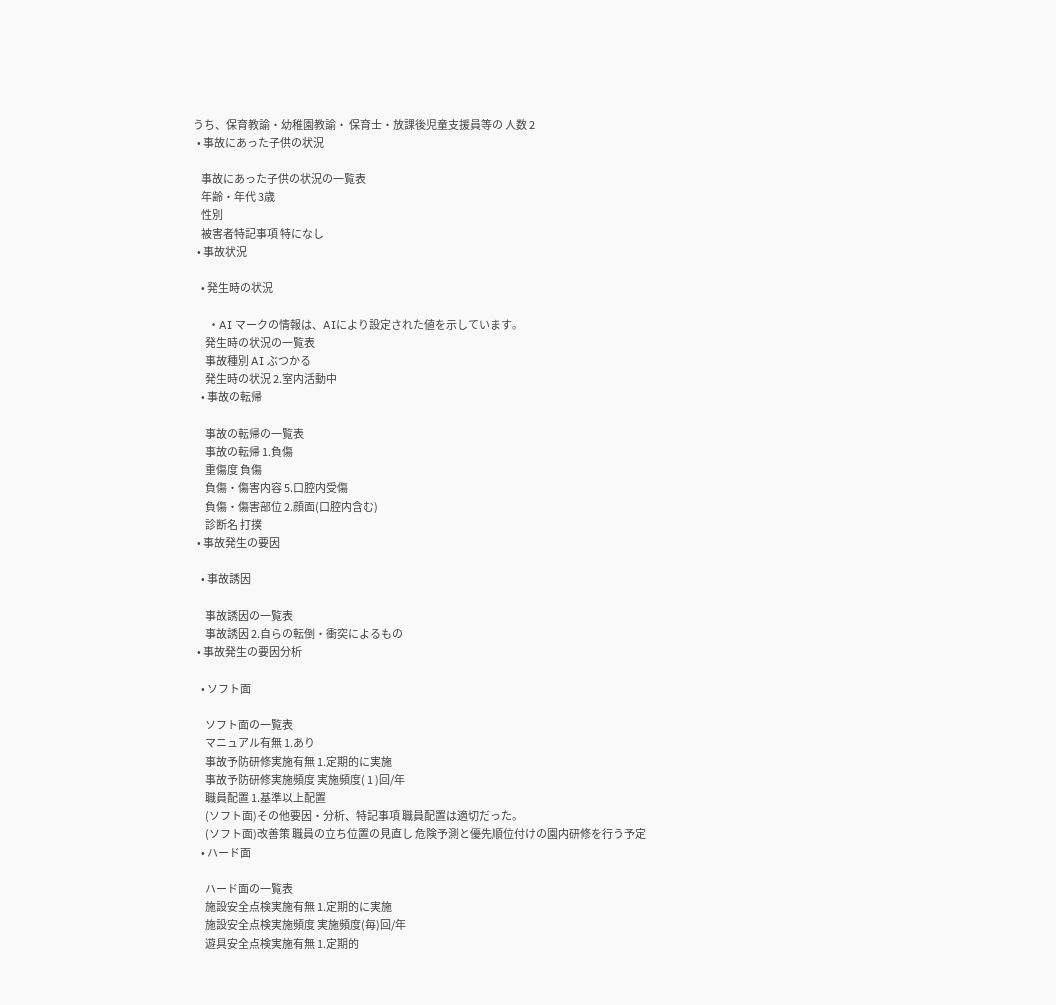うち、保育教諭・幼稚園教諭・ 保育士・放課後児童支援員等の 人数 2
  • 事故にあった子供の状況

    事故にあった子供の状況の一覧表
    年齢・年代 3歳
    性別
    被害者特記事項 特になし
  • 事故状況

    • 発生時の状況

      • AI マークの情報は、AIにより設定された値を示しています。
      発生時の状況の一覧表
      事故種別 AI ぶつかる
      発生時の状況 2.室内活動中
    • 事故の転帰

      事故の転帰の一覧表
      事故の転帰 1.負傷
      重傷度 負傷
      負傷・傷害内容 5.口腔内受傷
      負傷・傷害部位 2.顔面(口腔内含む)
      診断名 打撲
  • 事故発生の要因

    • 事故誘因

      事故誘因の一覧表
      事故誘因 2.自らの転倒・衝突によるもの
  • 事故発生の要因分析

    • ソフト面

      ソフト面の一覧表
      マニュアル有無 1.あり
      事故予防研修実施有無 1.定期的に実施
      事故予防研修実施頻度 実施頻度( 1 )回/年
      職員配置 1.基準以上配置
      (ソフト面)その他要因・分析、特記事項 職員配置は適切だった。
      (ソフト面)改善策 職員の立ち位置の見直し 危険予測と優先順位付けの園内研修を行う予定
    • ハード面

      ハード面の一覧表
      施設安全点検実施有無 1.定期的に実施
      施設安全点検実施頻度 実施頻度(毎)回/年
      遊具安全点検実施有無 1.定期的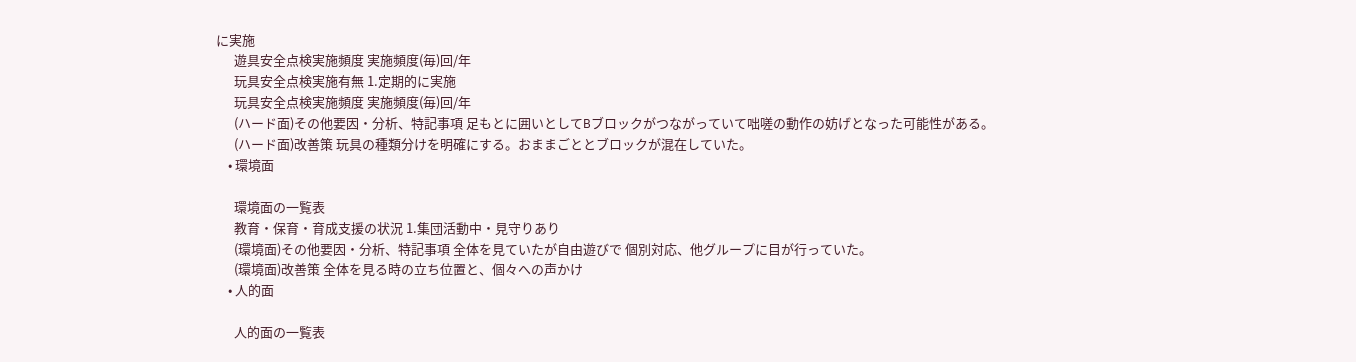に実施
      遊具安全点検実施頻度 実施頻度(毎)回/年
      玩具安全点検実施有無 1.定期的に実施
      玩具安全点検実施頻度 実施頻度(毎)回/年
      (ハード面)その他要因・分析、特記事項 足もとに囲いとしてBブロックがつながっていて咄嗟の動作の妨げとなった可能性がある。
      (ハード面)改善策 玩具の種類分けを明確にする。おままごととブロックが混在していた。
    • 環境面

      環境面の一覧表
      教育・保育・育成支援の状況 1.集団活動中・見守りあり
      (環境面)その他要因・分析、特記事項 全体を見ていたが自由遊びで 個別対応、他グループに目が行っていた。
      (環境面)改善策 全体を見る時の立ち位置と、個々への声かけ
    • 人的面

      人的面の一覧表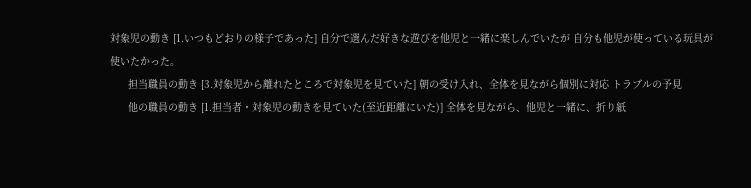対象児の動き [1.いつもどおりの様子であった] 自分で選んだ好きな遊びを他児と一緒に楽しんでいたが 自分も他児が使っている玩具が使いたかった。
      担当職員の動き [3.対象児から離れたところで対象児を見ていた] 朝の受け入れ、全体を見ながら個別に対応 トラブルの予見
      他の職員の動き [1.担当者・対象児の動きを見ていた(至近距離にいた)] 全体を見ながら、他児と一緒に、折り紙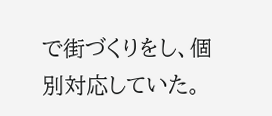で街づくりをし、個別対応していた。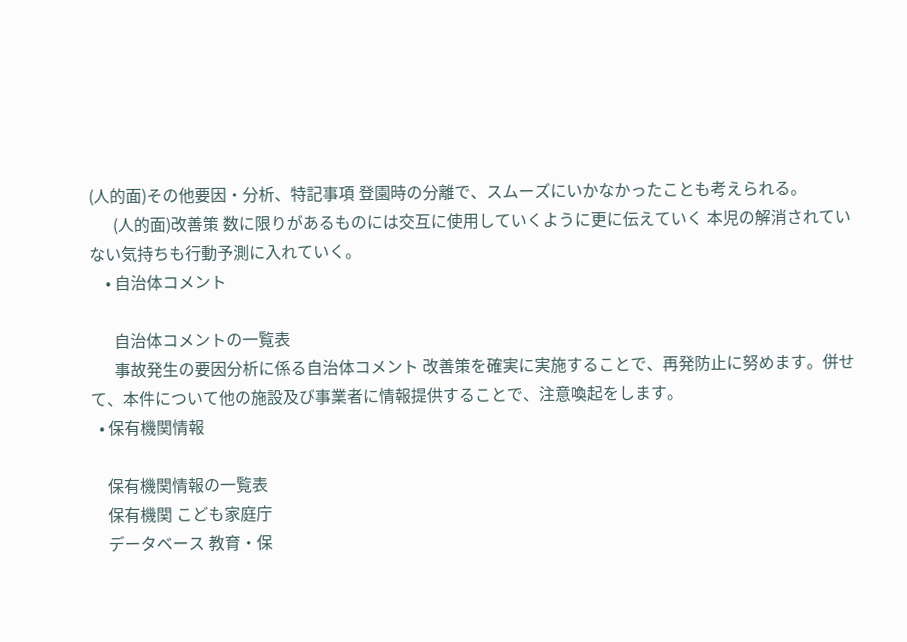(人的面)その他要因・分析、特記事項 登園時の分離で、スムーズにいかなかったことも考えられる。
      (人的面)改善策 数に限りがあるものには交互に使用していくように更に伝えていく 本児の解消されていない気持ちも行動予測に入れていく。
    • 自治体コメント

      自治体コメントの一覧表
      事故発生の要因分析に係る自治体コメント 改善策を確実に実施することで、再発防止に努めます。併せて、本件について他の施設及び事業者に情報提供することで、注意喚起をします。
  • 保有機関情報

    保有機関情報の一覧表
    保有機関 こども家庭庁
    データベース 教育・保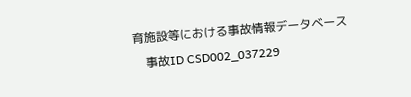育施設等における事故情報データベース
    事故ID CSD002_037229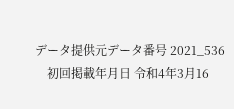データ提供元データ番号 2021_536
    初回掲載年月日 令和4年3月16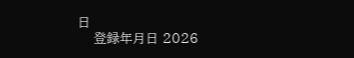日
    登録年月日 2026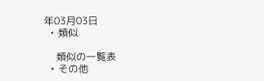年03月03日
  • 類似

    類似の一覧表
  • その他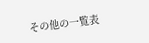その他の一覧表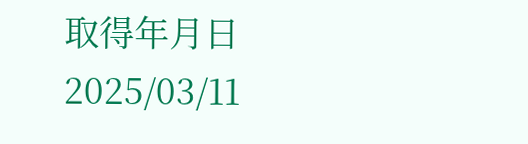取得年月日 2025/03/11